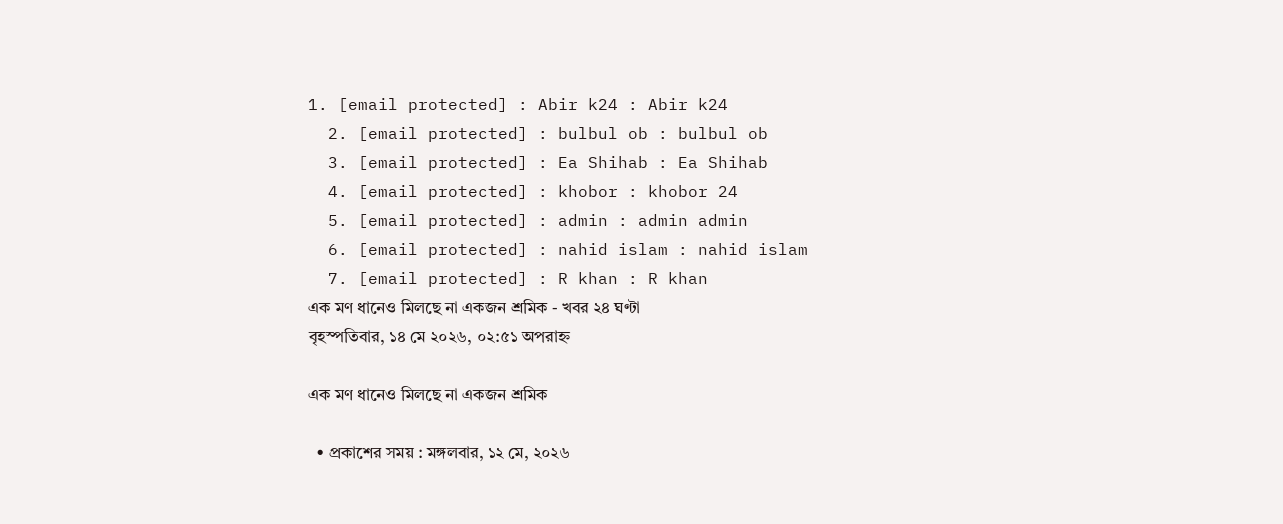1. [email protected] : Abir k24 : Abir k24
  2. [email protected] : bulbul ob : bulbul ob
  3. [email protected] : Ea Shihab : Ea Shihab
  4. [email protected] : khobor : khobor 24
  5. [email protected] : admin : admin admin
  6. [email protected] : nahid islam : nahid islam
  7. [email protected] : R khan : R khan
এক মণ ধানেও মিলছে না একজন শ্রমিক - খবর ২৪ ঘণ্টা
বৃহস্পতিবার, ১৪ মে ২০২৬, ০২:৫১ অপরাহ্ন

এক মণ ধানেও মিলছে না একজন শ্রমিক

  • প্রকাশের সময় : মঙ্গলবার, ১২ মে, ২০২৬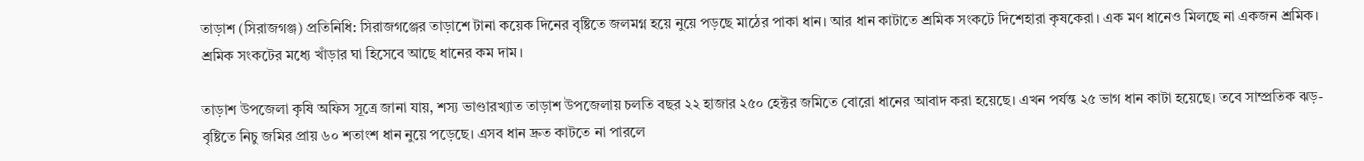তাড়াশ (সিরাজগঞ্জ) প্রতিনিধি: সিরাজগঞ্জের তাড়াশে টানা কয়েক দিনের বৃষ্টিতে জলমগ্ন হয়ে নুয়ে পড়ছে মাঠের পাকা ধান। আর ধান কাটাতে শ্রমিক সংকটে দিশেহারা কৃষকেরা। এক মণ ধানেও মিলছে না একজন শ্রমিক। শ্রমিক সংকটের মধ্যে খাঁড়ার ঘা হিসেবে আছে ধানের কম দাম।

তাড়াশ উপজেলা কৃষি অফিস সূত্রে জানা যায়, শস্য ভাণ্ডারখ্যাত তাড়াশ উপজেলায় চলতি বছর ২২ হাজার ২৫০ হেক্টর জমিতে বোরো ধানের আবাদ করা হয়েছে। এখন পর্যন্ত ২৫ ভাগ ধান কাটা হয়েছে। তবে সাম্প্রতিক ঝড়-বৃষ্টিতে নিচু জমির প্রায় ৬০ শতাংশ ধান নুয়ে পড়েছে। এসব ধান দ্রুত কাটতে না পারলে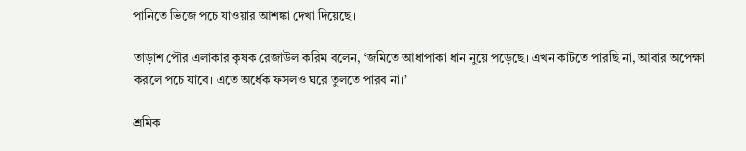পানিতে ভিজে পচে যাওয়ার আশঙ্কা দেখা দিয়েছে।

তাড়াশ পৌর এলাকার কৃষক রেজাউল করিম বলেন, ‘জমিতে আধাপাকা ধান নুয়ে পড়েছে। এখন কাটতে পারছি না, আবার অপেক্ষা করলে পচে যাবে। এতে অর্ধেক ফসলও ঘরে তুলতে পারব না।’

শ্রমিক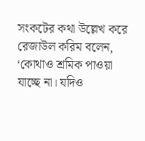সংকটের কথা উল্লেখ করে রেজাউল করিম বলেন, ‘কোথাও শ্রমিক পাওয়া যাচ্ছে না। যদিও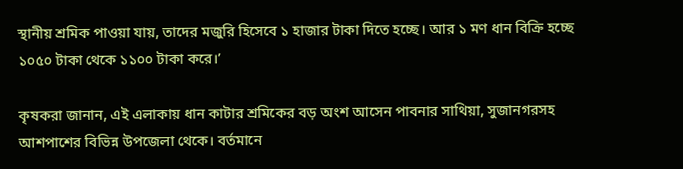স্থানীয় শ্রমিক পাওয়া যায়, তাদের মজুরি হিসেবে ১ হাজার টাকা দিতে হচ্ছে। আর ১ মণ ধান বিক্রি হচ্ছে ১০৫০ টাকা থেকে ১১০০ টাকা করে।’

কৃষকরা জানান, এই এলাকায় ধান কাটার শ্রমিকের বড় অংশ আসেন পাবনার সাথিয়া, সুজানগরসহ আশপাশের বিভিন্ন উপজেলা থেকে। বর্তমানে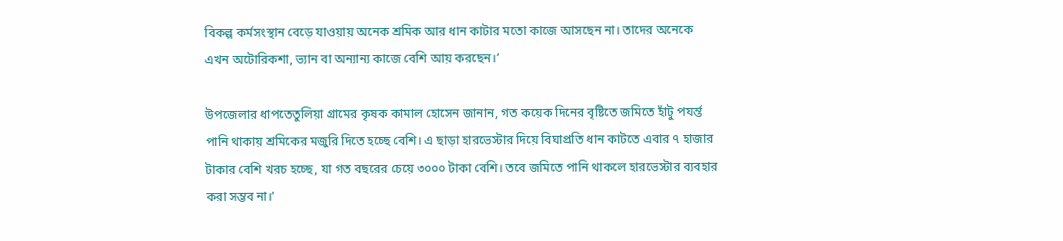বিকল্প কর্মসংস্থান বেড়ে যাওয়ায় অনেক শ্রমিক আর ধান কাটার মতো কাজে আসছেন না। তাদের অনেকে এখন অটোরিকশা, ভ্যান বা অন্যান্য কাজে বেশি আয় করছেন।’

উপজেলার ধাপতেতুলিয়া গ্রামের কৃষক কামাল হোসেন জানান, গত কয়েক দিনের বৃষ্টিতে জমিতে হাঁটু পযর্ন্ত পানি থাকায় শ্রমিকের মজুরি দিতে হচ্ছে বেশি। এ ছাড়া হারভেস্টার দিয়ে বিঘাপ্রতি ধান কাটতে এবার ৭ হাজার টাকার বেশি খরচ হচ্ছে, যা গত বছরের চেয়ে ৩০০০ টাকা বেশি। তবে জমিতে পানি থাকলে হারভেস্টার ব্যবহার করা সম্ভব না।’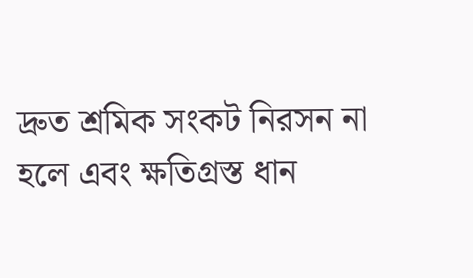দ্রুত শ্রমিক সংকট নিরসন না হলে এবং ক্ষতিগ্রস্ত ধান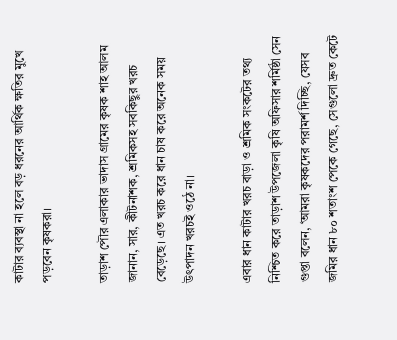কাটার ব্যবস্থা না হলে বড় ধরনের আর্থিক ক্ষতির মুখে পড়বেন কৃষকরা।

তাড়াশ পৌর এলাকার ভাদাস গ্রামের কৃষক শাহ আলম জানান, সার, কীটনাশক, শ্রমিকসহ সবকিছুর খরচ বেড়েছে। এত খরচ করে ধান চাষ করে অনেক সময় উৎপাদন খরচই ওঠে না।

এবার ধান কাটার খরচ বাড়া ও শ্রমিক সংকটের তথ্য নিশ্চিত করে তাড়াশ উপজেলা কৃষি অফিসার শর্মিষ্ঠা সেন গুপ্তা বলেন, ‘আমরা কৃষকদের পরামর্শ দিচ্ছি, যেসব জমির ধান ৮০ শতাংশ পেকে গেছে, সেগুলো দ্রুত কেটে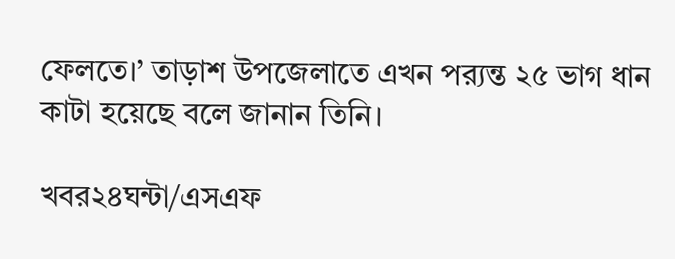ফেলতে।’ তাড়াশ উপজেলাতে এখন পর‌্যন্ত ২৫ ভাগ ধান কাটা হয়েছে বলে জানান তিনি।

খবর২৪ঘন্টা/এসএফ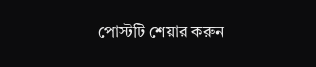পোস্টটি শেয়ার করুন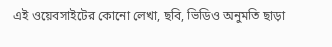এই ওয়েবসাইটের কোনো লেখা, ছবি, ভিডিও অনুমতি ছাড়া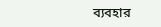ব্যবহার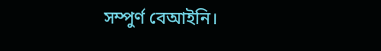সম্পুর্ণ বেআইনি।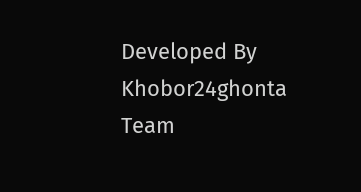Developed By Khobor24ghonta Team